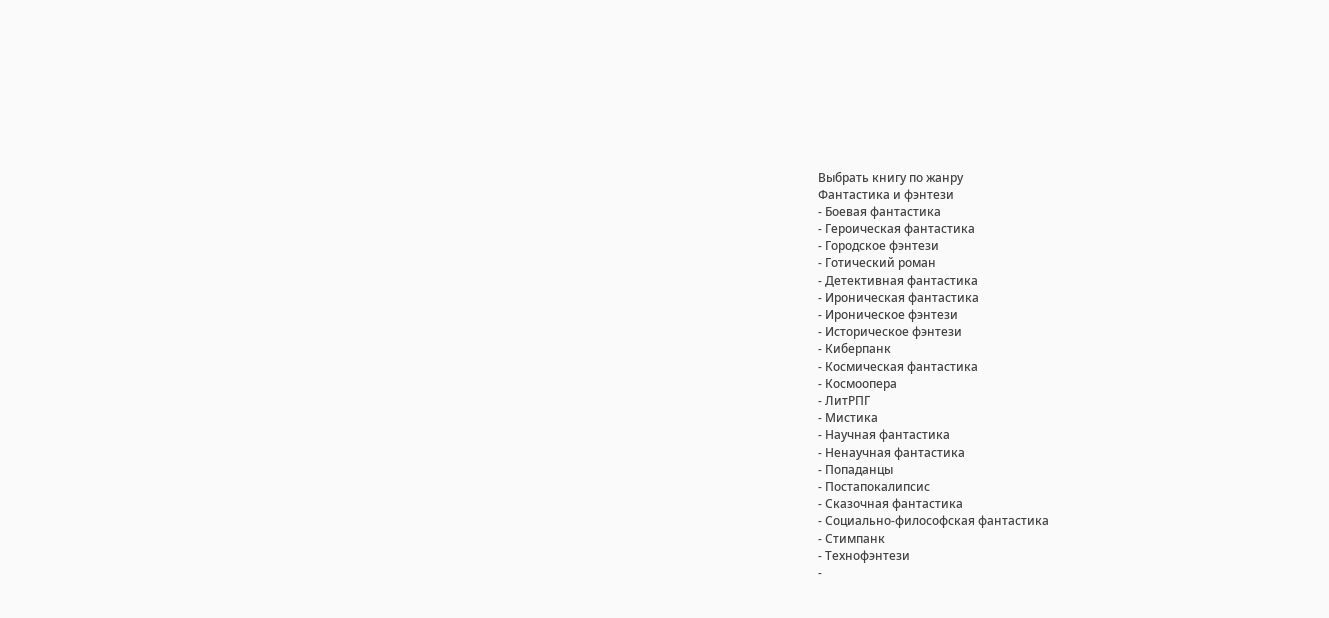Выбрать книгу по жанру
Фантастика и фэнтези
- Боевая фантастика
- Героическая фантастика
- Городское фэнтези
- Готический роман
- Детективная фантастика
- Ироническая фантастика
- Ироническое фэнтези
- Историческое фэнтези
- Киберпанк
- Космическая фантастика
- Космоопера
- ЛитРПГ
- Мистика
- Научная фантастика
- Ненаучная фантастика
- Попаданцы
- Постапокалипсис
- Сказочная фантастика
- Социально-философская фантастика
- Стимпанк
- Технофэнтези
-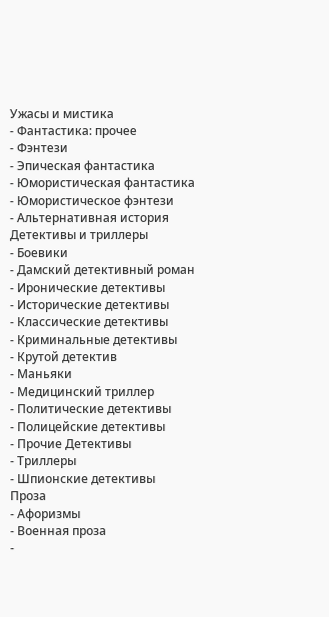Ужасы и мистика
- Фантастика: прочее
- Фэнтези
- Эпическая фантастика
- Юмористическая фантастика
- Юмористическое фэнтези
- Альтернативная история
Детективы и триллеры
- Боевики
- Дамский детективный роман
- Иронические детективы
- Исторические детективы
- Классические детективы
- Криминальные детективы
- Крутой детектив
- Маньяки
- Медицинский триллер
- Политические детективы
- Полицейские детективы
- Прочие Детективы
- Триллеры
- Шпионские детективы
Проза
- Афоризмы
- Военная проза
-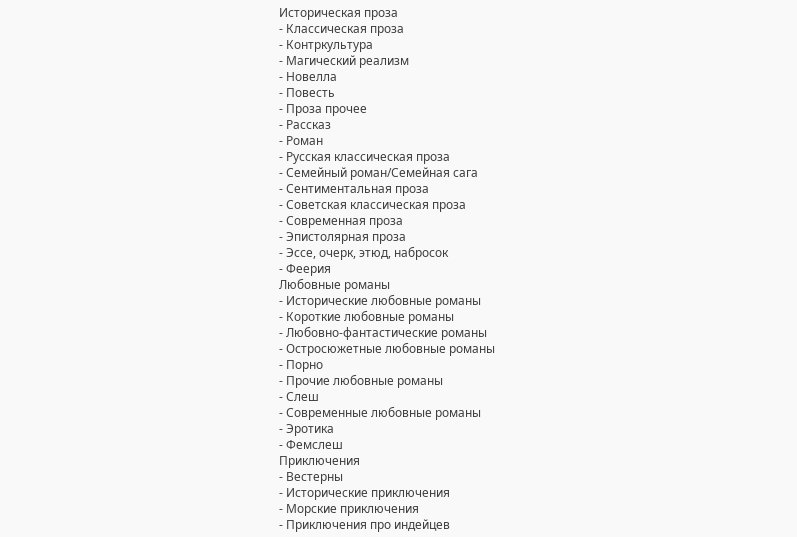Историческая проза
- Классическая проза
- Контркультура
- Магический реализм
- Новелла
- Повесть
- Проза прочее
- Рассказ
- Роман
- Русская классическая проза
- Семейный роман/Семейная сага
- Сентиментальная проза
- Советская классическая проза
- Современная проза
- Эпистолярная проза
- Эссе, очерк, этюд, набросок
- Феерия
Любовные романы
- Исторические любовные романы
- Короткие любовные романы
- Любовно-фантастические романы
- Остросюжетные любовные романы
- Порно
- Прочие любовные романы
- Слеш
- Современные любовные романы
- Эротика
- Фемслеш
Приключения
- Вестерны
- Исторические приключения
- Морские приключения
- Приключения про индейцев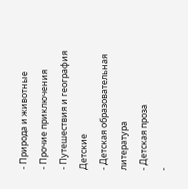- Природа и животные
- Прочие приключения
- Путешествия и география
Детские
- Детская образовательная литература
- Детская проза
-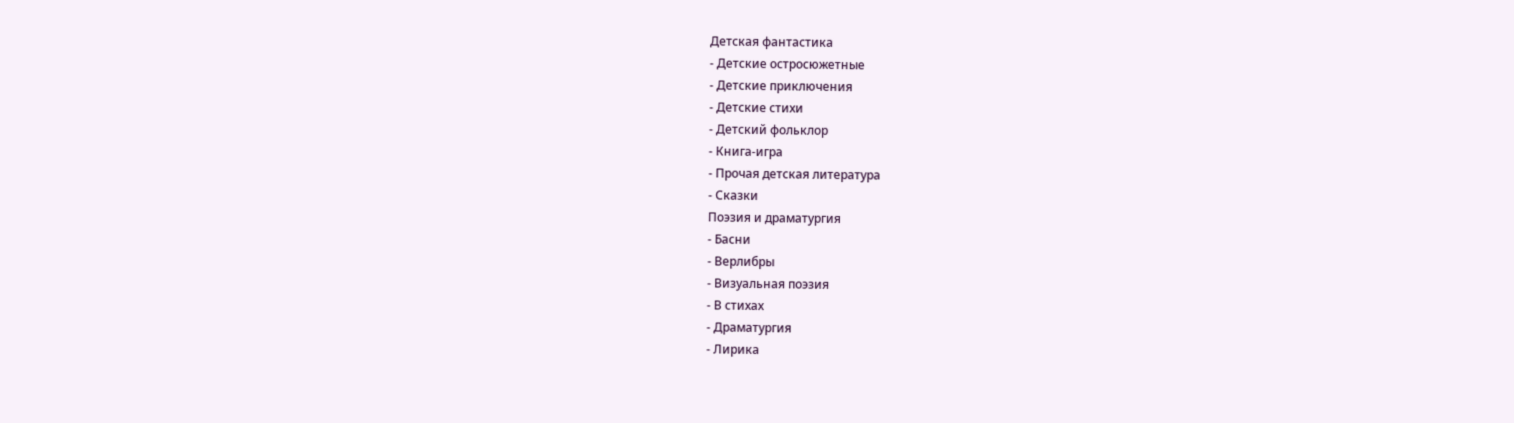Детская фантастика
- Детские остросюжетные
- Детские приключения
- Детские стихи
- Детский фольклор
- Книга-игра
- Прочая детская литература
- Сказки
Поэзия и драматургия
- Басни
- Верлибры
- Визуальная поэзия
- В стихах
- Драматургия
- Лирика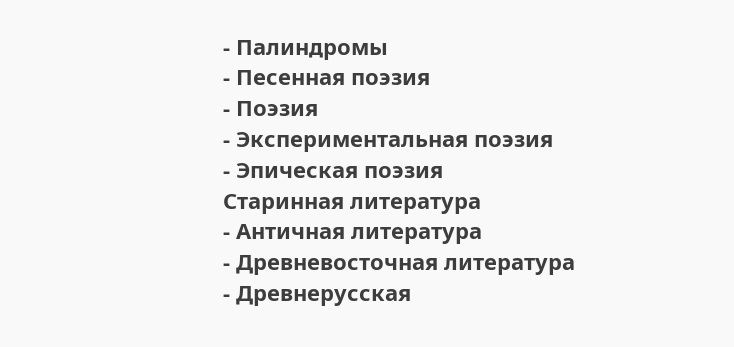- Палиндромы
- Песенная поэзия
- Поэзия
- Экспериментальная поэзия
- Эпическая поэзия
Старинная литература
- Античная литература
- Древневосточная литература
- Древнерусская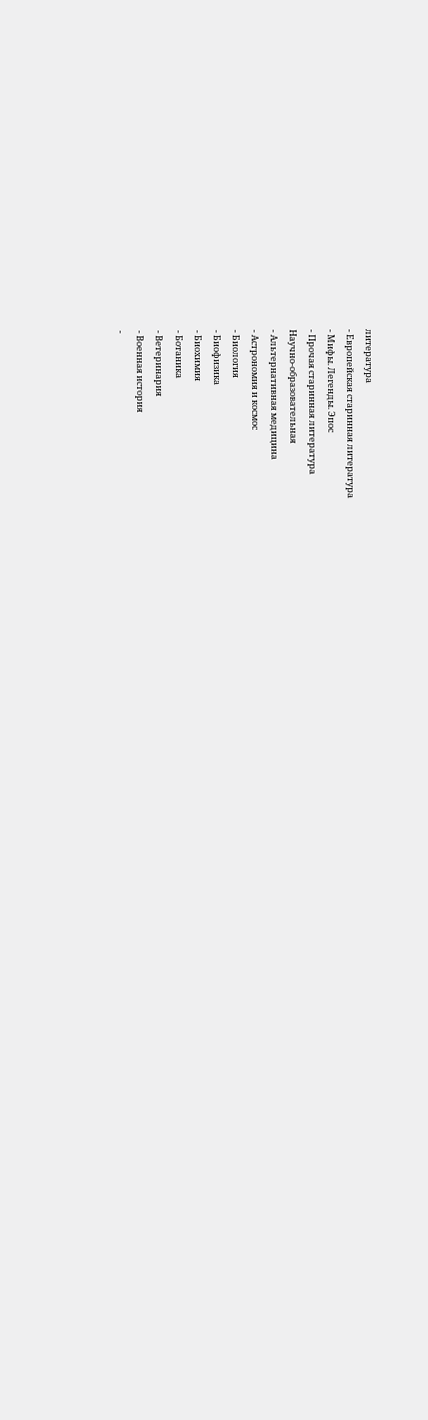литература
- Европейская старинная литература
- Мифы. Легенды. Эпос
- Прочая старинная литература
Научно-образовательная
- Альтернативная медицина
- Астрономия и космос
- Биология
- Биофизика
- Биохимия
- Ботаника
- Ветеринария
- Военная история
-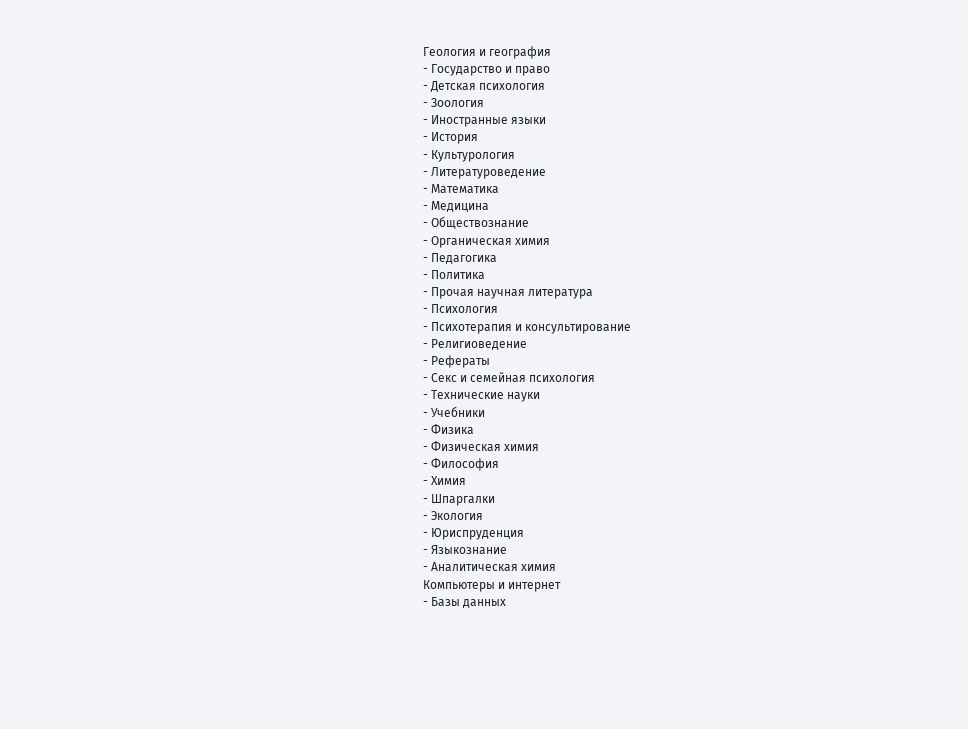Геология и география
- Государство и право
- Детская психология
- Зоология
- Иностранные языки
- История
- Культурология
- Литературоведение
- Математика
- Медицина
- Обществознание
- Органическая химия
- Педагогика
- Политика
- Прочая научная литература
- Психология
- Психотерапия и консультирование
- Религиоведение
- Рефераты
- Секс и семейная психология
- Технические науки
- Учебники
- Физика
- Физическая химия
- Философия
- Химия
- Шпаргалки
- Экология
- Юриспруденция
- Языкознание
- Аналитическая химия
Компьютеры и интернет
- Базы данных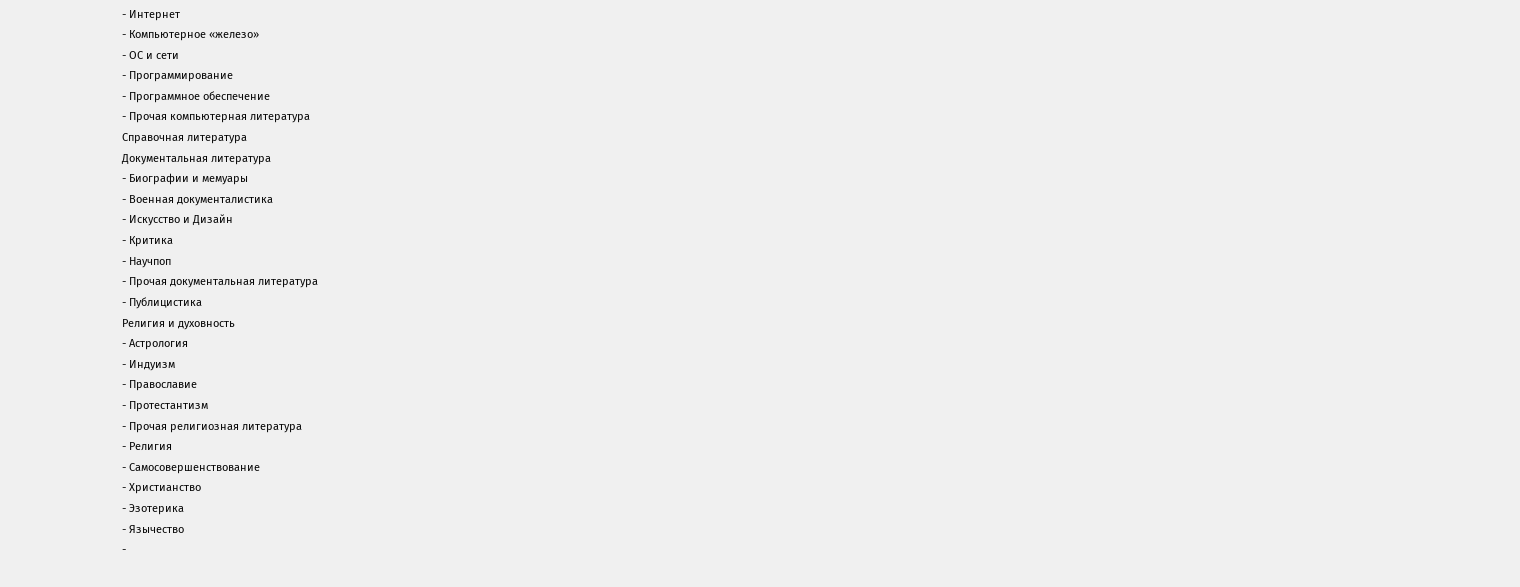- Интернет
- Компьютерное «железо»
- ОС и сети
- Программирование
- Программное обеспечение
- Прочая компьютерная литература
Справочная литература
Документальная литература
- Биографии и мемуары
- Военная документалистика
- Искусство и Дизайн
- Критика
- Научпоп
- Прочая документальная литература
- Публицистика
Религия и духовность
- Астрология
- Индуизм
- Православие
- Протестантизм
- Прочая религиозная литература
- Религия
- Самосовершенствование
- Христианство
- Эзотерика
- Язычество
-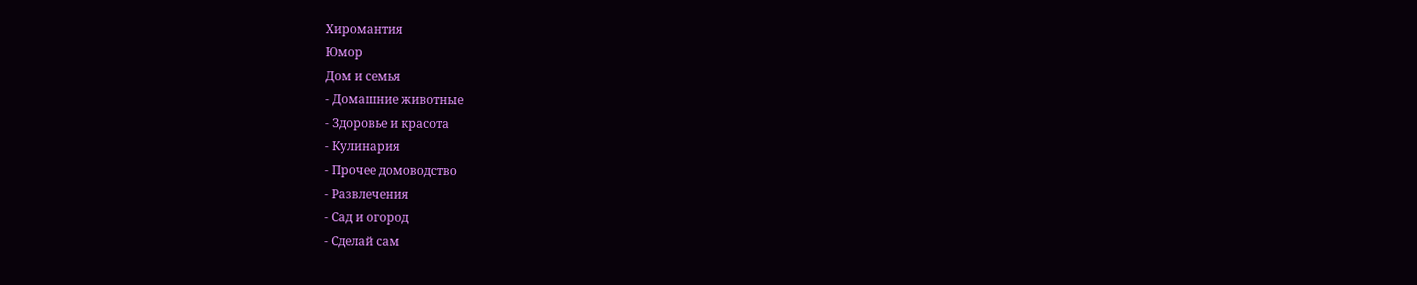Хиромантия
Юмор
Дом и семья
- Домашние животные
- Здоровье и красота
- Кулинария
- Прочее домоводство
- Развлечения
- Сад и огород
- Сделай сам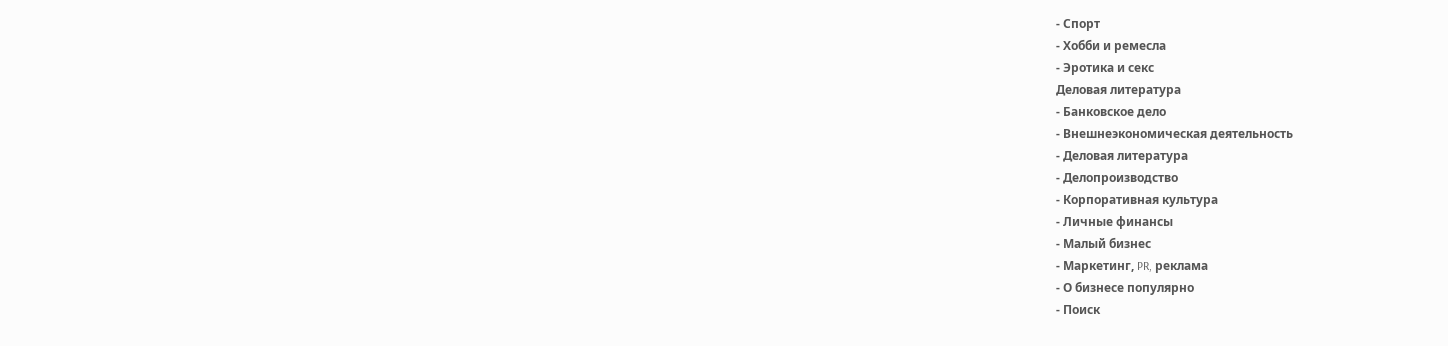- Спорт
- Хобби и ремесла
- Эротика и секс
Деловая литература
- Банковское дело
- Внешнеэкономическая деятельность
- Деловая литература
- Делопроизводство
- Корпоративная культура
- Личные финансы
- Малый бизнес
- Маркетинг, PR, реклама
- О бизнесе популярно
- Поиск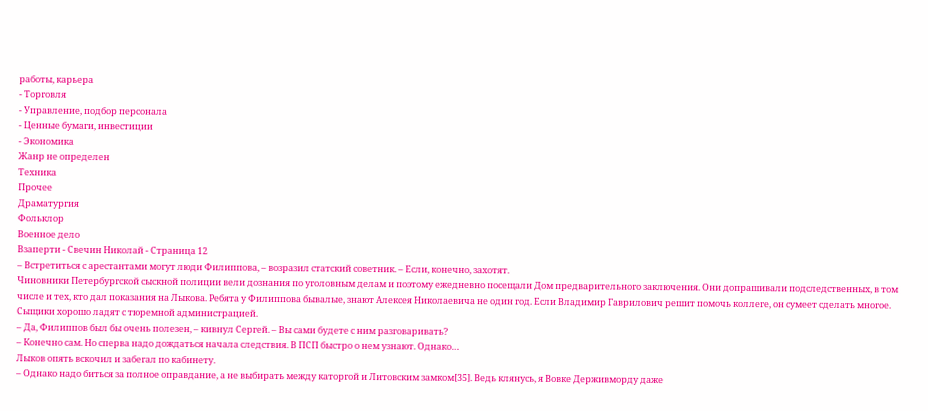работы, карьера
- Торговля
- Управление, подбор персонала
- Ценные бумаги, инвестиции
- Экономика
Жанр не определен
Техника
Прочее
Драматургия
Фольклор
Военное дело
Взаперти - Свечин Николай - Страница 12
– Встретиться с арестантами могут люди Филиппова, – возразил статский советник. – Если, конечно, захотят.
Чиновники Петербургской сыскной полиции вели дознания по уголовным делам и поэтому ежедневно посещали Дом предварительного заключения. Они допрашивали подследственных, в том числе и тех, кто дал показания на Лыкова. Ребята у Филиппова бывалые, знают Алексея Николаевича не один год. Если Владимир Гаврилович решит помочь коллеге, он сумеет сделать многое. Сыщики хорошо ладят с тюремной администрацией.
– Да, Филиппов был бы очень полезен, – кивнул Сергей. – Вы сами будете с ним разговаривать?
– Конечно сам. Но сперва надо дождаться начала следствия. В ПСП быстро о нем узнают. Однако…
Лыков опять вскочил и забегал по кабинету.
– Однако надо биться за полное оправдание, а не выбирать между каторгой и Литовским замком[35]. Ведь клянусь, я Вовке Держивморду даже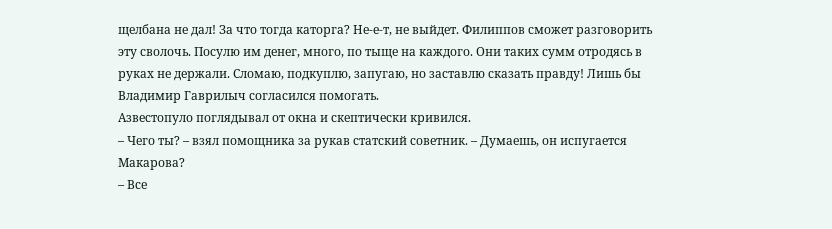щелбана не дал! За что тогда каторга? Не-е-т, не выйдет. Филиппов сможет разговорить эту сволочь. Посулю им денег, много, по тыще на каждого. Они таких сумм отродясь в руках не держали. Сломаю, подкуплю, запугаю, но заставлю сказать правду! Лишь бы Владимир Гаврилыч согласился помогать.
Азвестопуло поглядывал от окна и скептически кривился.
– Чего ты? – взял помощника за рукав статский советник. – Думаешь, он испугается Макарова?
– Все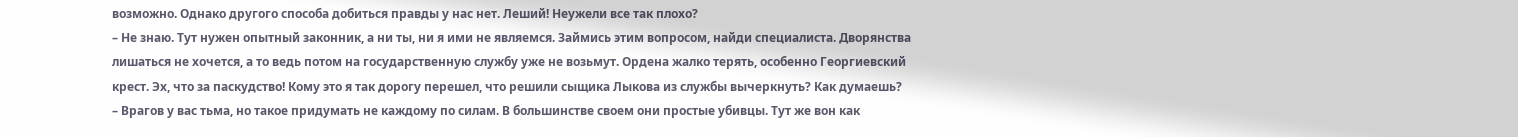возможно. Однако другого способа добиться правды у нас нет. Леший! Неужели все так плохо?
– Не знаю. Тут нужен опытный законник, а ни ты, ни я ими не являемся. Займись этим вопросом, найди специалиста. Дворянства лишаться не хочется, а то ведь потом на государственную службу уже не возьмут. Ордена жалко терять, особенно Георгиевский крест. Эх, что за паскудство! Кому это я так дорогу перешел, что решили сыщика Лыкова из службы вычеркнуть? Как думаешь?
– Врагов у вас тьма, но такое придумать не каждому по силам. В большинстве своем они простые убивцы. Тут же вон как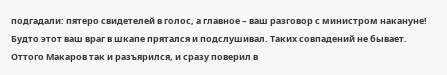подгадали: пятеро свидетелей в голос, а главное – ваш разговор с министром накануне! Будто этот ваш враг в шкапе прятался и подслушивал. Таких совпадений не бывает. Оттого Макаров так и разъярился, и сразу поверил в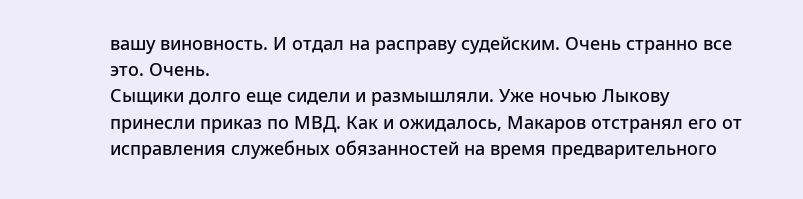вашу виновность. И отдал на расправу судейским. Очень странно все это. Очень.
Сыщики долго еще сидели и размышляли. Уже ночью Лыкову принесли приказ по МВД. Как и ожидалось, Макаров отстранял его от исправления служебных обязанностей на время предварительного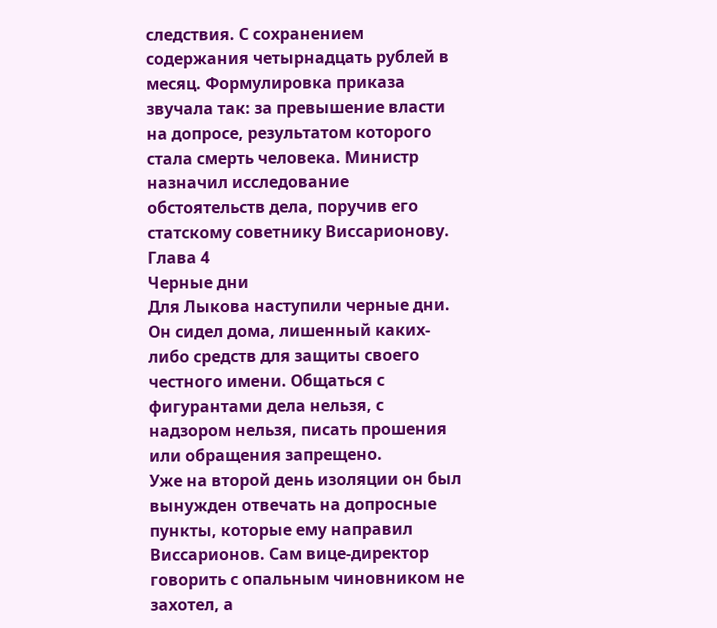следствия. С сохранением содержания четырнадцать рублей в месяц. Формулировка приказа звучала так: за превышение власти на допросе, результатом которого стала смерть человека. Министр назначил исследование обстоятельств дела, поручив его статскому советнику Виссарионову.
Глава 4
Черные дни
Для Лыкова наступили черные дни. Он сидел дома, лишенный каких-либо средств для защиты своего честного имени. Общаться с фигурантами дела нельзя, с надзором нельзя, писать прошения или обращения запрещено.
Уже на второй день изоляции он был вынужден отвечать на допросные пункты, которые ему направил Виссарионов. Сам вице-директор говорить с опальным чиновником не захотел, а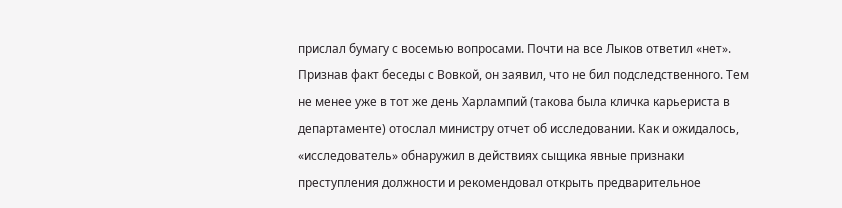прислал бумагу с восемью вопросами. Почти на все Лыков ответил «нет». Признав факт беседы с Вовкой, он заявил, что не бил подследственного. Тем не менее уже в тот же день Харлампий (такова была кличка карьериста в департаменте) отослал министру отчет об исследовании. Как и ожидалось, «исследователь» обнаружил в действиях сыщика явные признаки преступления должности и рекомендовал открыть предварительное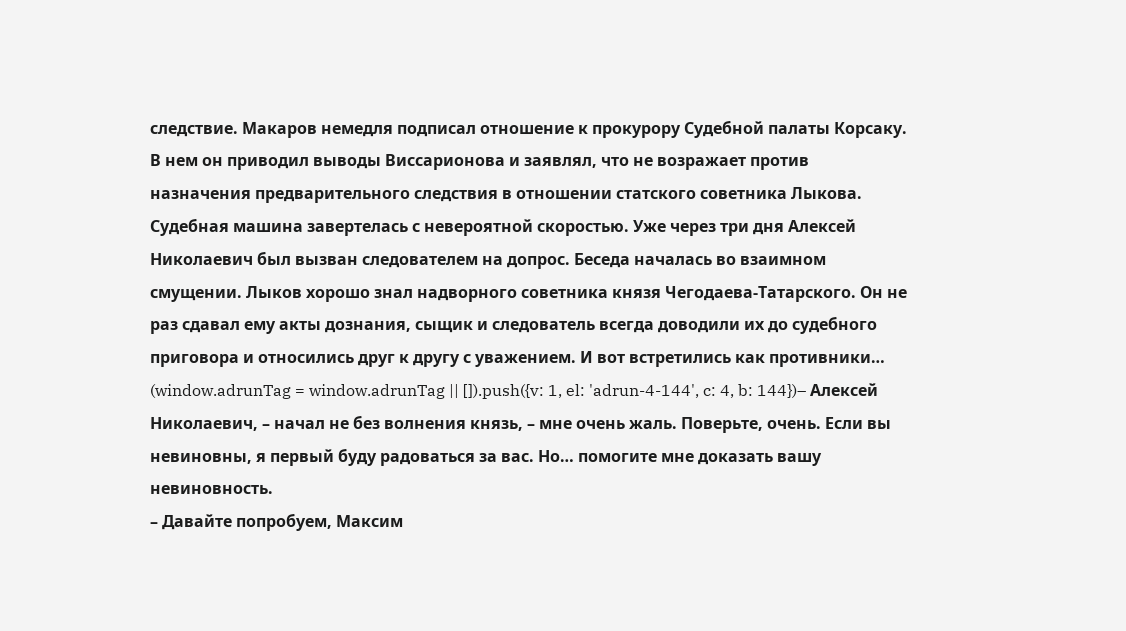следствие. Макаров немедля подписал отношение к прокурору Судебной палаты Корсаку. В нем он приводил выводы Виссарионова и заявлял, что не возражает против назначения предварительного следствия в отношении статского советника Лыкова.
Судебная машина завертелась с невероятной скоростью. Уже через три дня Алексей Николаевич был вызван следователем на допрос. Беседа началась во взаимном смущении. Лыков хорошо знал надворного советника князя Чегодаева-Татарского. Он не раз сдавал ему акты дознания, сыщик и следователь всегда доводили их до судебного приговора и относились друг к другу с уважением. И вот встретились как противники…
(window.adrunTag = window.adrunTag || []).push({v: 1, el: 'adrun-4-144', c: 4, b: 144})– Алексей Николаевич, – начал не без волнения князь, – мне очень жаль. Поверьте, очень. Если вы невиновны, я первый буду радоваться за вас. Но… помогите мне доказать вашу невиновность.
– Давайте попробуем, Максим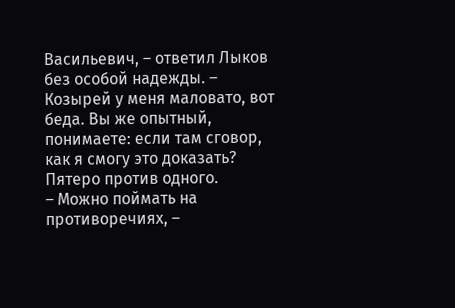Васильевич, – ответил Лыков без особой надежды. – Козырей у меня маловато, вот беда. Вы же опытный, понимаете: если там сговор, как я смогу это доказать? Пятеро против одного.
– Можно поймать на противоречиях, –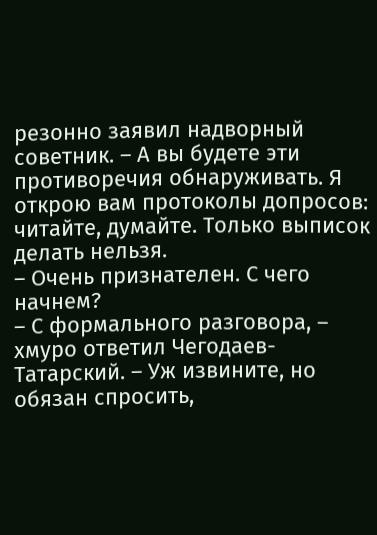резонно заявил надворный советник. – А вы будете эти противоречия обнаруживать. Я открою вам протоколы допросов: читайте, думайте. Только выписок делать нельзя.
– Очень признателен. С чего начнем?
– С формального разговора, – хмуро ответил Чегодаев-Татарский. – Уж извините, но обязан спросить,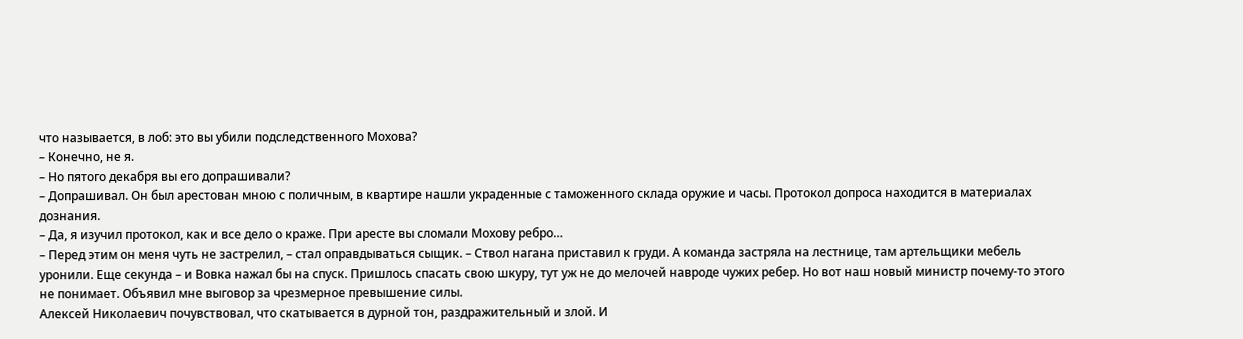что называется, в лоб: это вы убили подследственного Мохова?
– Конечно, не я.
– Но пятого декабря вы его допрашивали?
– Допрашивал. Он был арестован мною с поличным, в квартире нашли украденные с таможенного склада оружие и часы. Протокол допроса находится в материалах дознания.
– Да, я изучил протокол, как и все дело о краже. При аресте вы сломали Мохову ребро…
– Перед этим он меня чуть не застрелил, – стал оправдываться сыщик. – Ствол нагана приставил к груди. А команда застряла на лестнице, там артельщики мебель уронили. Еще секунда – и Вовка нажал бы на спуск. Пришлось спасать свою шкуру, тут уж не до мелочей навроде чужих ребер. Но вот наш новый министр почему-то этого не понимает. Объявил мне выговор за чрезмерное превышение силы.
Алексей Николаевич почувствовал, что скатывается в дурной тон, раздражительный и злой. И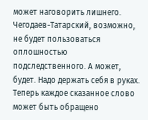может наговорить лишнего. Чегодаев-Татарский, возможно, не будет пользоваться оплошностью подследственного. А может, будет. Надо держать себя в руках. Теперь каждое сказанное слово может быть обращено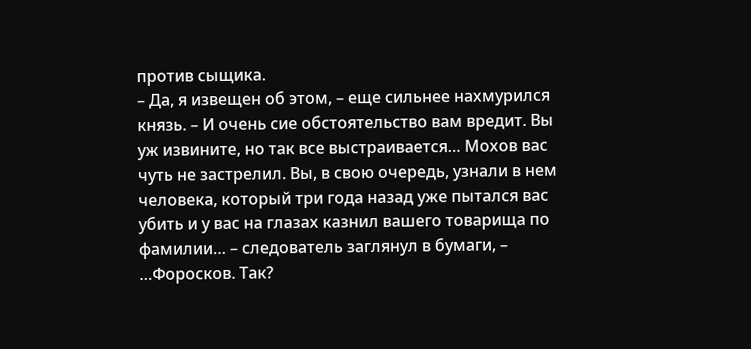против сыщика.
– Да, я извещен об этом, – еще сильнее нахмурился князь. – И очень сие обстоятельство вам вредит. Вы уж извините, но так все выстраивается… Мохов вас чуть не застрелил. Вы, в свою очередь, узнали в нем человека, который три года назад уже пытался вас убить и у вас на глазах казнил вашего товарища по фамилии… – следователь заглянул в бумаги, – …Форосков. Так?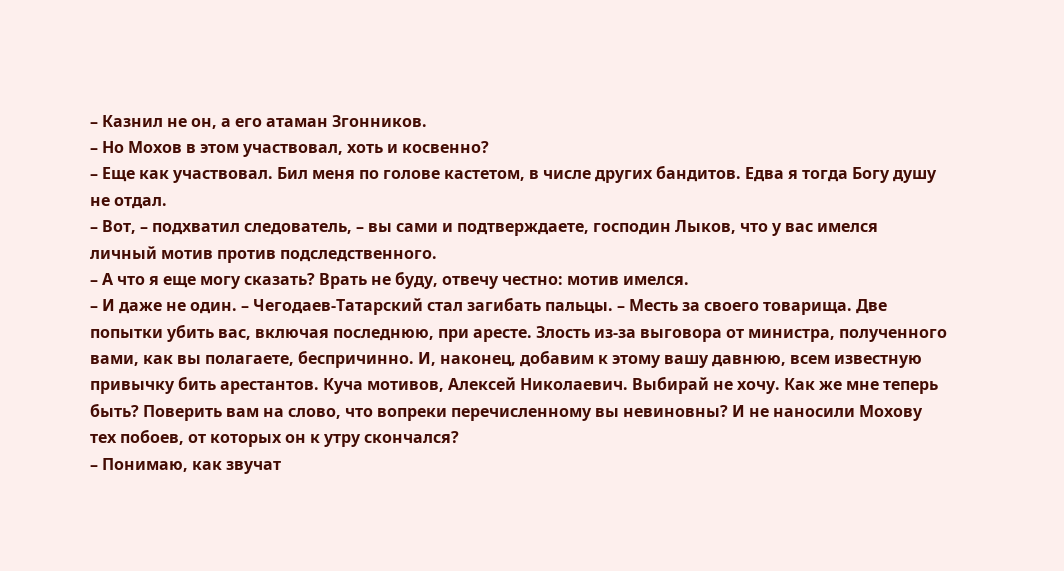– Казнил не он, а его атаман Згонников.
– Но Мохов в этом участвовал, хоть и косвенно?
– Еще как участвовал. Бил меня по голове кастетом, в числе других бандитов. Едва я тогда Богу душу не отдал.
– Вот, – подхватил следователь, – вы сами и подтверждаете, господин Лыков, что у вас имелся личный мотив против подследственного.
– А что я еще могу сказать? Врать не буду, отвечу честно: мотив имелся.
– И даже не один. – Чегодаев-Татарский стал загибать пальцы. – Месть за своего товарища. Две попытки убить вас, включая последнюю, при аресте. Злость из-за выговора от министра, полученного вами, как вы полагаете, беспричинно. И, наконец, добавим к этому вашу давнюю, всем известную привычку бить арестантов. Куча мотивов, Алексей Николаевич. Выбирай не хочу. Как же мне теперь быть? Поверить вам на слово, что вопреки перечисленному вы невиновны? И не наносили Мохову тех побоев, от которых он к утру скончался?
– Понимаю, как звучат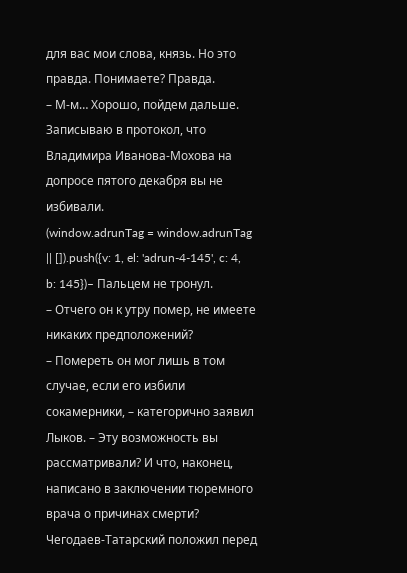для вас мои слова, князь. Но это правда. Понимаете? Правда.
– М-м… Хорошо, пойдем дальше. Записываю в протокол, что Владимира Иванова-Мохова на допросе пятого декабря вы не избивали.
(window.adrunTag = window.adrunTag || []).push({v: 1, el: 'adrun-4-145', c: 4, b: 145})– Пальцем не тронул.
– Отчего он к утру помер, не имеете никаких предположений?
– Помереть он мог лишь в том случае, если его избили сокамерники, – категорично заявил Лыков. – Эту возможность вы рассматривали? И что, наконец, написано в заключении тюремного врача о причинах смерти?
Чегодаев-Татарский положил перед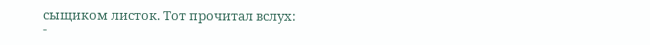сыщиком листок. Тот прочитал вслух:
-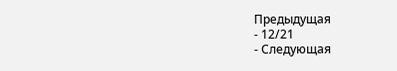Предыдущая
- 12/21
- Следующая